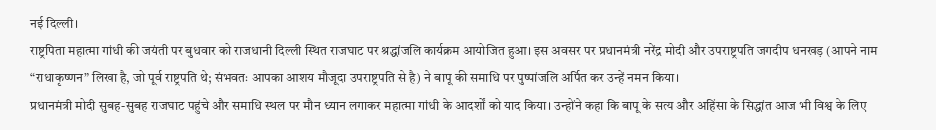नई दिल्ली।
राष्ट्रपिता महात्मा गांधी की जयंती पर बुधवार को राजधानी दिल्ली स्थित राजघाट पर श्रद्धांजलि कार्यक्रम आयोजित हुआ। इस अवसर पर प्रधानमंत्री नरेंद्र मोदी और उपराष्ट्रपति जगदीप धनखड़ (आपने नाम “राधाकृष्णन” लिखा है, जो पूर्व राष्ट्रपति थे; संभवतः आपका आशय मौजूदा उपराष्ट्रपति से है) ने बापू की समाधि पर पुष्पांजलि अर्पित कर उन्हें नमन किया।
प्रधानमंत्री मोदी सुबह-सुबह राजघाट पहुंचे और समाधि स्थल पर मौन ध्यान लगाकर महात्मा गांधी के आदर्शों को याद किया। उन्होंने कहा कि बापू के सत्य और अहिंसा के सिद्धांत आज भी विश्व के लिए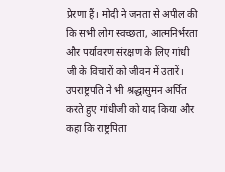प्रेरणा हैं। मोदी ने जनता से अपील की कि सभी लोग स्वच्छता, आत्मनिर्भरता और पर्यावरण संरक्षण के लिए गांधी जी के विचारों को जीवन में उतारें।
उपराष्ट्रपति ने भी श्रद्धासुमन अर्पित करते हुए गांधीजी को याद किया और कहा कि राष्ट्रपिता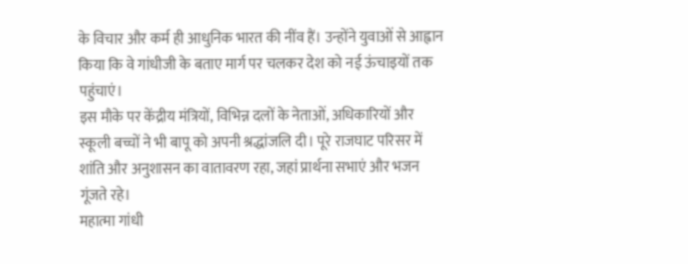के विचार और कर्म ही आधुनिक भारत की नींव हैं। उन्होंने युवाओं से आह्वान किया कि वे गांधीजी के बताए मार्ग पर चलकर देश को नई ऊंचाइयों तक पहुंचाएं।
इस मौके पर केंद्रीय मंत्रियों, विभिन्न दलों के नेताओं, अधिकारियों और स्कूली बच्चों ने भी बापू को अपनी श्रद्धांजलि दी। पूरे राजघाट परिसर में शांति और अनुशासन का वातावरण रहा, जहां प्रार्थना सभाएं और भजन गूंजते रहे।
महात्मा गांधी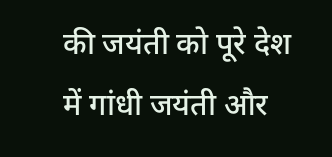की जयंती को पूरे देश में गांधी जयंती और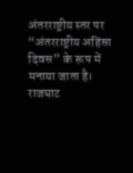अंतरराष्ट्रीय स्तर पर “अंतरराष्ट्रीय अहिंसा दिवस” के रूप में मनाया जाता है। राजघाट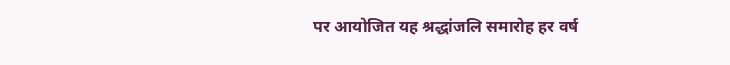पर आयोजित यह श्रद्धांजलि समारोह हर वर्ष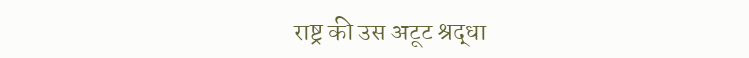राष्ट्र की उस अटूट श्रद्धा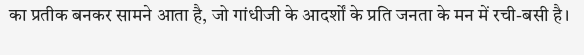का प्रतीक बनकर सामने आता है, जो गांधीजी के आदर्शों के प्रति जनता के मन में रची-बसी है।